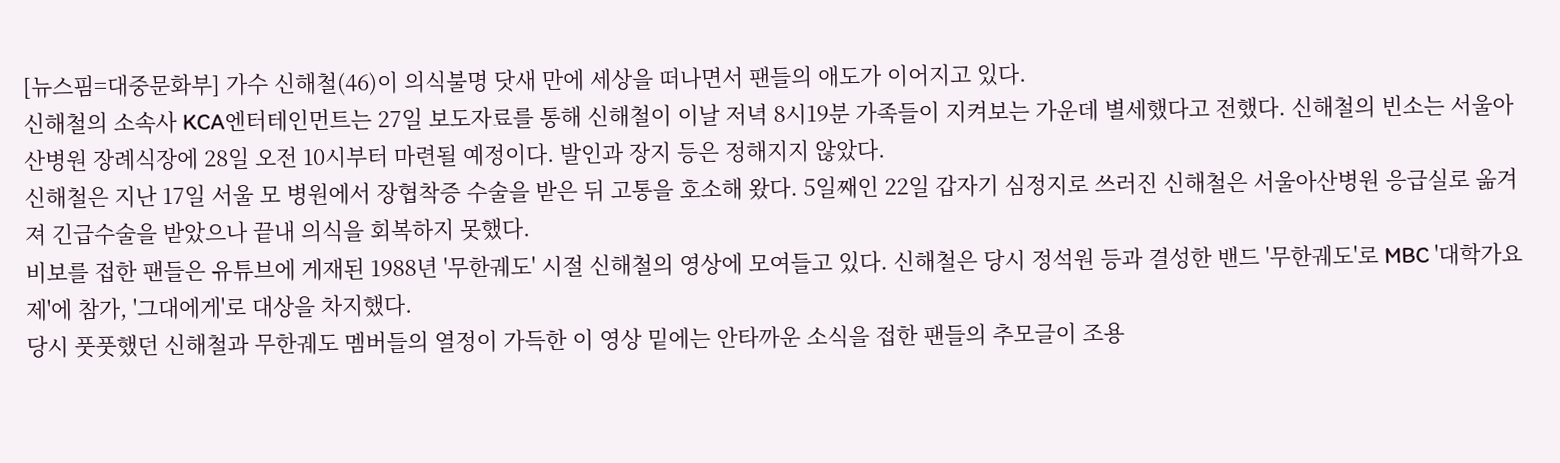[뉴스핌=대중문화부] 가수 신해철(46)이 의식불명 닷새 만에 세상을 떠나면서 팬들의 애도가 이어지고 있다.
신해철의 소속사 KCA엔터테인먼트는 27일 보도자료를 통해 신해철이 이날 저녁 8시19분 가족들이 지켜보는 가운데 별세했다고 전했다. 신해철의 빈소는 서울아산병원 장례식장에 28일 오전 10시부터 마련될 예정이다. 발인과 장지 등은 정해지지 않았다.
신해철은 지난 17일 서울 모 병원에서 장협착증 수술을 받은 뒤 고통을 호소해 왔다. 5일째인 22일 갑자기 심정지로 쓰러진 신해철은 서울아산병원 응급실로 옮겨져 긴급수술을 받았으나 끝내 의식을 회복하지 못했다.
비보를 접한 팬들은 유튜브에 게재된 1988년 '무한궤도' 시절 신해철의 영상에 모여들고 있다. 신해철은 당시 정석원 등과 결성한 밴드 '무한궤도'로 MBC '대학가요제'에 참가, '그대에게'로 대상을 차지했다.
당시 풋풋했던 신해철과 무한궤도 멤버들의 열정이 가득한 이 영상 밑에는 안타까운 소식을 접한 팬들의 추모글이 조용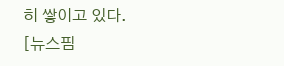히 쌓이고 있다.
[뉴스핌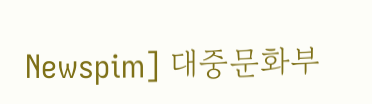Newspim] 대중문화부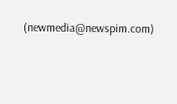(newmedia@newspim.com)